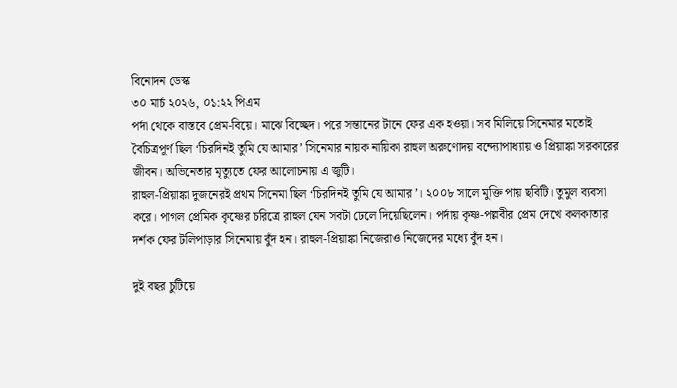বিনোদন ডেস্ক
৩০ মার্চ ২০২৬, ০১:২২ পিএম
পর্দা থেকে বাস্তবে প্রেম-বিয়ে। মাঝে বিচ্ছেদ। পরে সন্তানের টানে ফের এক হওয়া। সব মিলিয়ে সিনেমার মতোই বৈচিত্রপূর্ণ ছিল ‘চিরদিনই তুমি যে আমার’ সিনেমার নায়ক নায়িকা রাহুল অরুণোদয় বন্দ্যোপাধ্যায় ও প্রিয়াঙ্কা সরকারের জীবন। অভিনেতার মৃত্যুতে ফের আলোচনায় এ জুটি।
রাহুল-প্রিয়াঙ্কা দুজনেরই প্রথম সিনেমা ছিল ‘চিরদিনই তুমি যে আমার’। ২০০৮ সালে মুক্তি পায় ছবিটি। তুমুল ব্যবসা করে। পাগল প্রেমিক কৃষ্ণের চরিত্রে রাহুল যেন সবটা ঢেলে দিয়েছিলেন। পর্দায় কৃষ্ণ-পল্লবীর প্রেম দেখে কলকাতার দর্শক ফের টলিপাড়ার সিনেমায় বুঁদ হন। রাহুল-প্রিয়াঙ্কা নিজেরাও নিজেদের মধ্যে বুঁদ হন।

দুই বছর চুটিয়ে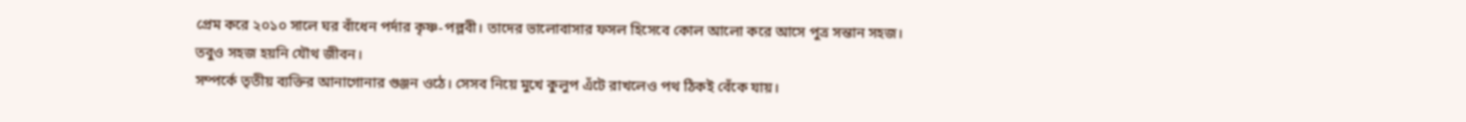প্রেম করে ২০১০ সালে ঘর বাঁধেন পর্দার কৃষ্ণ-পল্লবী। তাদের ভালোবাসার ফসল হিসেবে কোল আলো করে আসে পুত্র সন্তান সহজ। তবুও সহজ হয়নি যৌথ জীবন।
সম্পর্কে তৃতীয় ব্যক্তির আনাগোনার গুঞ্জন ওঠে। সেসব নিয়ে মুখে কুলুপ এঁটে রাখলেও পথ ঠিকই বেঁকে যায়।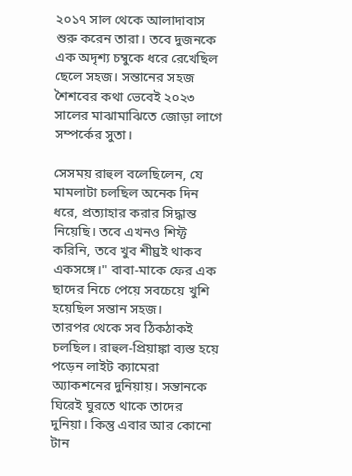২০১৭ সাল থেকে আলাদাবাস শুরু করেন তারা। তবে দুজনকে এক অদৃশ্য চম্বুকে ধরে রেখেছিল ছেলে সহজ। সন্তানের সহজ শৈশবের কথা ভেবেই ২০২৩ সালের মাঝামাঝিতে জোড়া লাগে সম্পর্কের সুতা।

সেসময় রাহুল বলেছিলেন, যে মামলাটা চলছিল অনেক দিন ধরে, প্রত্যাহার করার সিদ্ধান্ত নিয়েছি। তবে এখনও শিফ্ট করিনি, তবে খুব শীঘ্রই থাকব একসঙ্গে।" বাবা-মাকে ফের এক ছাদের নিচে পেয়ে সবচেয়ে খুশি হয়েছিল সন্তান সহজ।
তারপর থেকে সব ঠিকঠাকই চলছিল। রাহুল-প্রিয়াঙ্কা ব্যস্ত হয়ে পড়েন লাইট ক্যামেরা অ্যাকশনের দুনিয়ায়। সন্তানকে ঘিরেই ঘুরতে থাকে তাদের দুনিয়া। কিন্তু এবার আর কোনো টান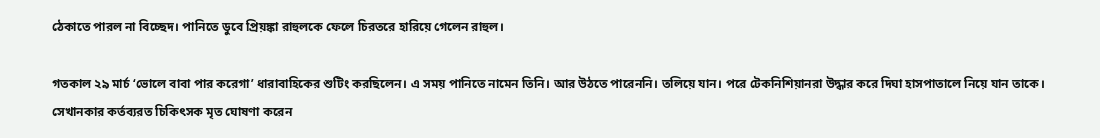ঠেকাতে পারল না বিচ্ছেদ। পানিতে ডুবে প্রিয়ঙ্কা রাহুলকে ফেলে চিরতরে হারিয়ে গেলেন রাহুল।

গতকাল ২৯ মার্চ ‘ভোলে বাবা পার করেগা’ ধারাবাহিকের শুটিং করছিলেন। এ সময় পানিতে নামেন তিনি। আর উঠতে পারেননি। তলিয়ে যান। পরে টেকনিশিয়ানরা উদ্ধার করে দিঘা হাসপাতালে নিয়ে যান তাকে। সেখানকার কর্তব্যরত চিকিৎসক মৃত ঘোষণা করেন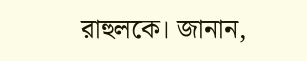রাহুলকে। জানান,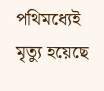পথিমধ্যেই মৃত্যু হয়েছে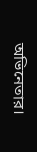অভিনেতার।